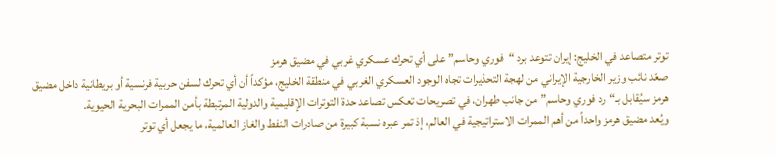توتر متصاعد في الخليج: إيران تتوعد برد “فوري وحاسم” على أي تحرك عسكري غربي في مضيق هرمز
صعّد نائب وزير الخارجية الإيراني من لهجة التحذيرات تجاه الوجود العسكري الغربي في منطقة الخليج، مؤكداً أن أي تحرك لسفن حربية فرنسية أو بريطانية داخل مضيق هرمز سيُقابل بـ“رد فوري وحاسم” من جانب طهران، في تصريحات تعكس تصاعد حدة التوترات الإقليمية والدولية المرتبطة بأمن الممرات البحرية الحيوية.
ويُعد مضيق هرمز واحداً من أهم الممرات الاستراتيجية في العالم، إذ تمر عبره نسبة كبيرة من صادرات النفط والغاز العالمية، ما يجعل أي توتر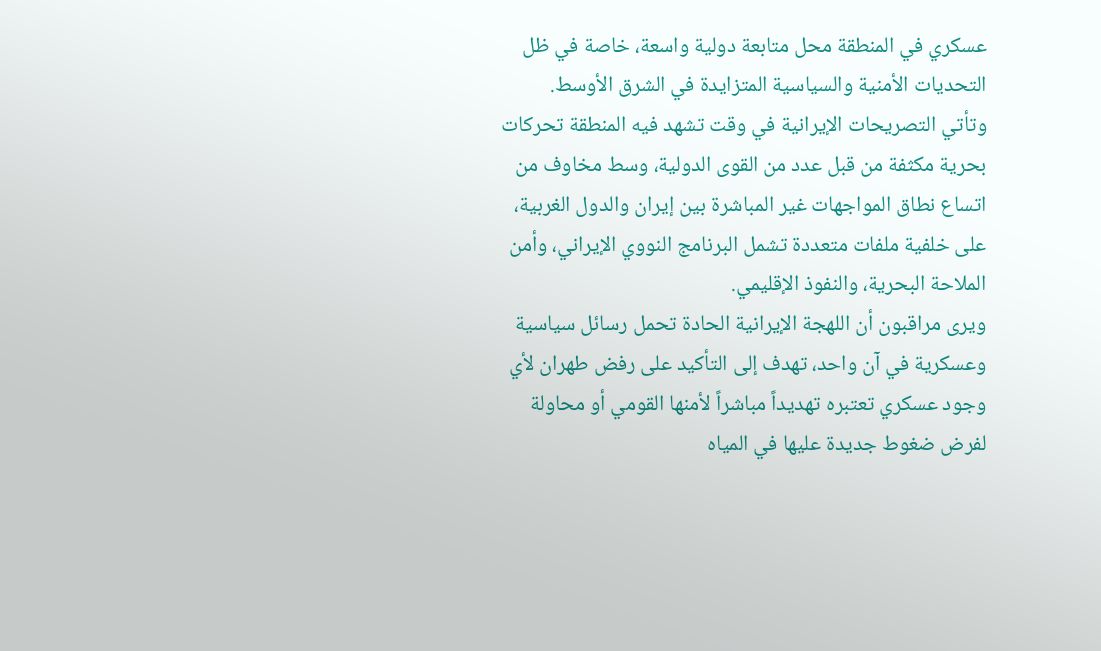عسكري في المنطقة محل متابعة دولية واسعة، خاصة في ظل التحديات الأمنية والسياسية المتزايدة في الشرق الأوسط.
وتأتي التصريحات الإيرانية في وقت تشهد فيه المنطقة تحركات بحرية مكثفة من قبل عدد من القوى الدولية، وسط مخاوف من اتساع نطاق المواجهات غير المباشرة بين إيران والدول الغربية، على خلفية ملفات متعددة تشمل البرنامج النووي الإيراني، وأمن الملاحة البحرية، والنفوذ الإقليمي.
ويرى مراقبون أن اللهجة الإيرانية الحادة تحمل رسائل سياسية وعسكرية في آن واحد، تهدف إلى التأكيد على رفض طهران لأي وجود عسكري تعتبره تهديداً مباشراً لأمنها القومي أو محاولة لفرض ضغوط جديدة عليها في المياه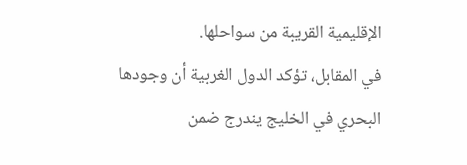الإقليمية القريبة من سواحلها.
في المقابل، تؤكد الدول الغربية أن وجودها البحري في الخليج يندرج ضمن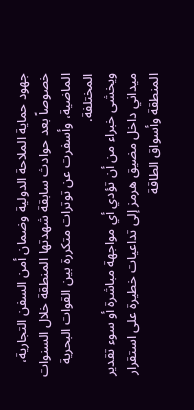جهود حماية الملاحة الدولية وضمان أمن السفن التجارية، خصوصاً بعد حوادث سابقة شهدتها المنطقة خلال السنوات الماضية، وأسفرت عن توترات متكررة بين القوات البحرية المختلفة.
ويخشى خبراء من أن تؤدي أي مواجهة مباشرة أو سوء تقدير ميداني داخل مضيق هرمز إلى تداعيات خطيرة على استقرار المنطقة وأسواق الطاقة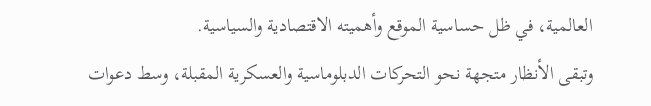العالمية، في ظل حساسية الموقع وأهميته الاقتصادية والسياسية.
وتبقى الأنظار متجهة نحو التحركات الدبلوماسية والعسكرية المقبلة، وسط دعوات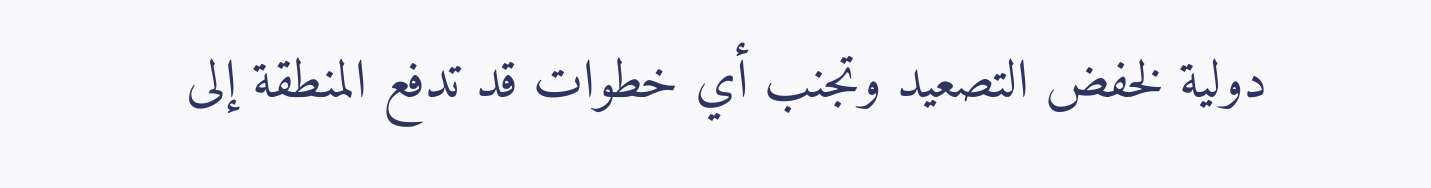دولية لخفض التصعيد وتجنب أي خطوات قد تدفع المنطقة إلى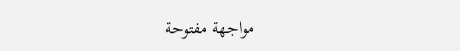مواجهة مفتوحة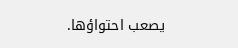يصعب احتواؤها.